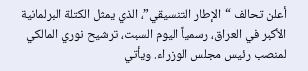أعلن تحالف “الإطار التنسيقي”، الذي يمثل الكتلة البرلمانية الأكبر في العراق، رسمياً اليوم السبت، ترشيح نوري المالكي لمنصب رئيس مجلس الوزراء. ويأتي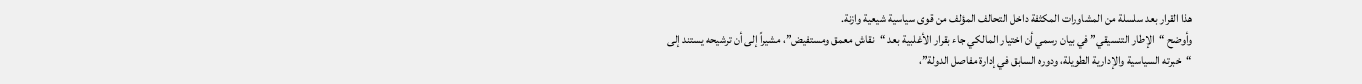هذا القرار بعد سلسلة من المشاورات المكثفة داخل التحالف المؤلف من قوى سياسية شيعية وازنة.
وأوضح “الإطار التنسيقي” في بيان رسمي أن اختيار المالكي جاء بقرار الأغلبية بعد “نقاش معمق ومستفيض”، مشيراً إلى أن ترشيحه يستند إلى “خبرته السياسية والإدارية الطويلة، ودوره السابق في إدارة مفاصل الدولة”،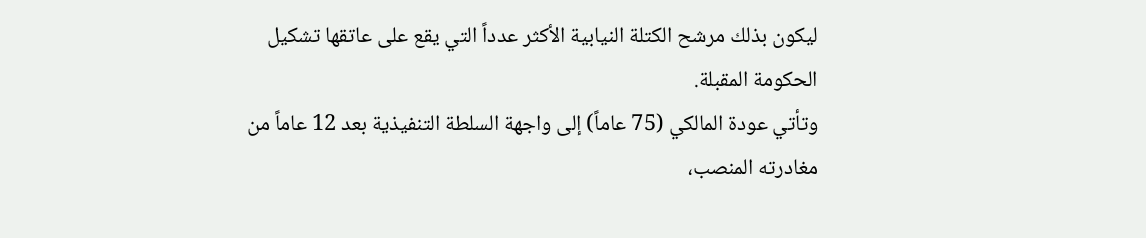ليكون بذلك مرشح الكتلة النيابية الأكثر عدداً التي يقع على عاتقها تشكيل الحكومة المقبلة.
وتأتي عودة المالكي (75 عاماً) إلى واجهة السلطة التنفيذية بعد 12 عاماً من مغادرته المنصب،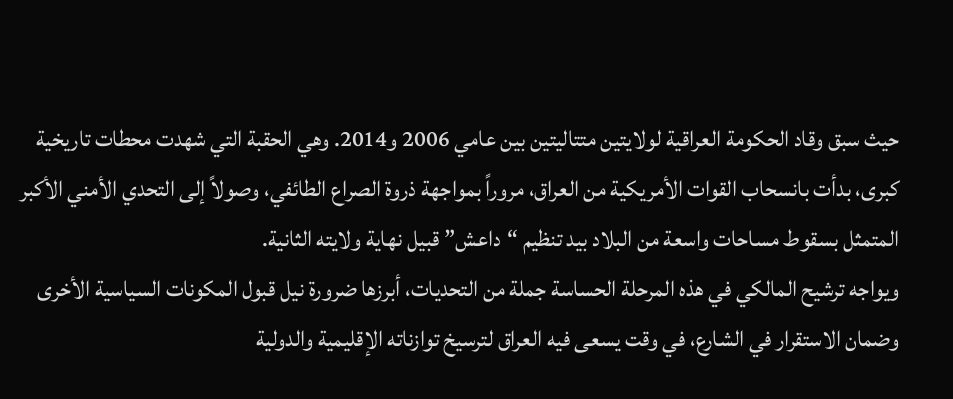حيث سبق وقاد الحكومة العراقية لولايتين متتاليتين بين عامي 2006 و2014. وهي الحقبة التي شهدت محطات تاريخية كبرى، بدأت بانسحاب القوات الأمريكية من العراق، مروراً بمواجهة ذروة الصراع الطائفي، وصولاً إلى التحدي الأمني الأكبر المتمثل بسقوط مساحات واسعة من البلاد بيد تنظيم “داعش” قبيل نهاية ولايته الثانية.
ويواجه ترشيح المالكي في هذه المرحلة الحساسة جملة من التحديات، أبرزها ضرورة نيل قبول المكونات السياسية الأخرى وضمان الاستقرار في الشارع، في وقت يسعى فيه العراق لترسيخ توازناته الإقليمية والدولية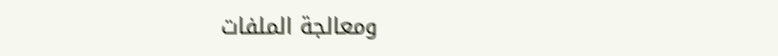ومعالجة الملفات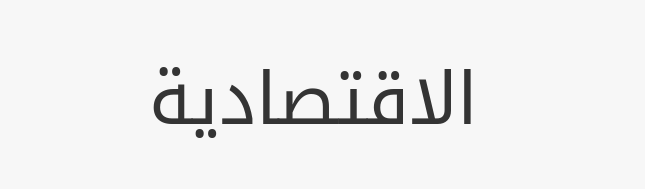الاقتصادية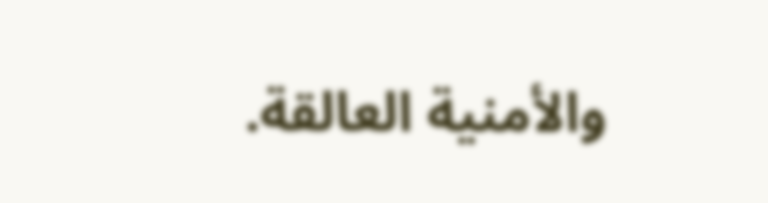والأمنية العالقة.